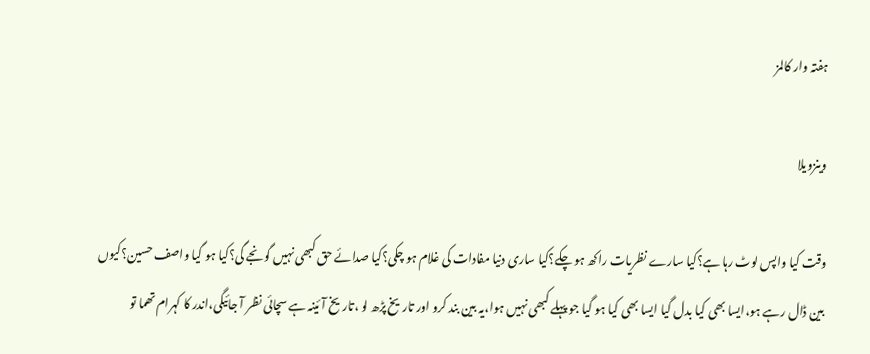ہفتہ وار کالمز

وینزویلا

وقت کیا واپس لوٹ رہا ہے؟کیا سارے نظریات راکھ ہو چکے؟کیا ساری دنیا مفادات کی غلام ہو چکی؟کیا صدائے حق کبھی نہیں گونجے گی؟کیا ہو گیا واصف حسین؟کیوں بین ڈال رہے ہو،ایسا بھی کیا بدل گیا ایسا بھی کیا ہو گیا جو پہلے کبھی نہیں ہوا،یہ بین بند کرو اور تاریخ پڑھ لو ،تاریخ آئینہ ہے سچائی نظر آ جائیگی،اندر کا کہرام تھما تو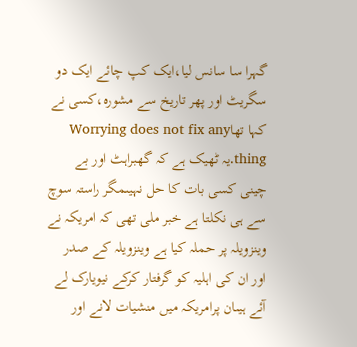گہرا سا سانس لیا،ایک کپ چائے ایک دو سگریٹ اور پھر تاریخ سے مشورہ،کسی نے کہا تھاWorrying does not fix any thing.یہ ٹھیک ہے کہ گھبراہٹ اور بے چینی کسی بات کا حل نہیںمگر راستہ سوچ سے ہی نکلتا ہے خبر ملی تھی کہ امریکہ نے وینزویلہ پر حملہ کیا ہے وینزویلہ کے صدر اور ان کی اہلیہ کو گرفتار کرکے نیویارک لے آئے ہیںان پرامریکہ میں منشیات لانے اور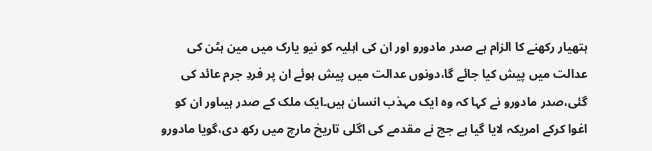ہتھیار رکھنے کا الزام ہے صدر مادورو اور ان کی اہلیہ کو نیو یارک میں مین ہٹن کی عدالت میں پیش کیا جائے گا،دونوں عدالت میں پیش ہوئے ان پر فردِ جرم عائد کی گئی،صدر مادورو نے کہا کہ وہ ایک مہذب انسان ہیں۔ایک ملک کے صدر ہیںاور ان کو اغوا کرکے امریکہ لایا گیا ہے جج نے مقدمے کی اگلی تاریخ مارچ میں رکھ دی،گویا مادورو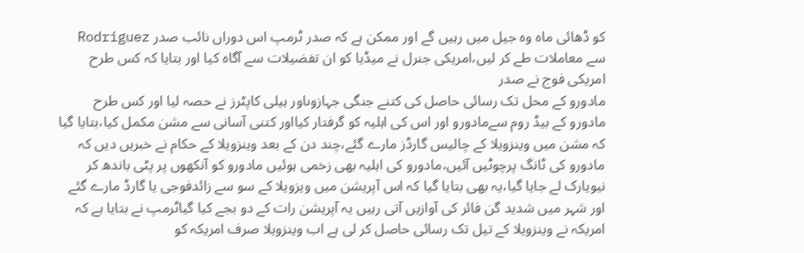کو ڈھائی ماہ وہ جیل میں رہیں گے اور ممکن ہے کہ صدر ٹرمپ اس دوراں نائب صدر Rodriguez سے معاملات طے کر لیں،امریکی جنرل نے میڈیا کو ان تفضیلات سے آگاہ کیا اور بتایا کہ کس طرح امریکی فوج نے صدر
مادورو کے محل تک رسائی حاصل کی کتنے جنگی جہازوںاور ہیلی کاپٹرز نے حصہ لیا اور کس طرح مادورو کے بیڈ روم سےمادورو اور اس کی اہلیہ کو گرفتار کیااور کتنی آسانی سے مشن مکمل کیا،بتایا گیا کہ مشن میں وینزویلا کے چالیس گارڈز مارے گئے،چند دن کے بعد وینزویلا کے حکام نے خبریں دیں کہ مادورو کی ٹانگ پرچوٹیں آئیں،مادورو کی اہلیہ بھی زخمی ہوئیں مادورو کو آنکھوں پر پٹی باندھ کر نیویارک لے جایا گیا،یہ بھی بتایا گیا کہ اس آپریشن میں ویزویلا کے سو سے زائدفوجی یا گارڈ مارے گئے اور شہر میں شدید گن فائر کی آوازیں آتی رہیں یہ آپریشن رات کے دو بجے کیا گیاٹرمپ نے بتایا ہے کہ امریکہ نے وینزویلا کے تیل تک رسائی حاصل کر لی ہے اب وینزویلا صرف امریکہ کو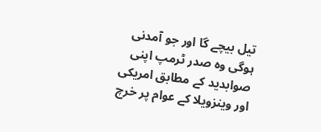تیل بیچے گا اور جو آمدنی ہوگی وہ صدر ٹرمپ اپنی صوابدید کے مطابق امریکی اور وینزویلا کے عوام پر خرچ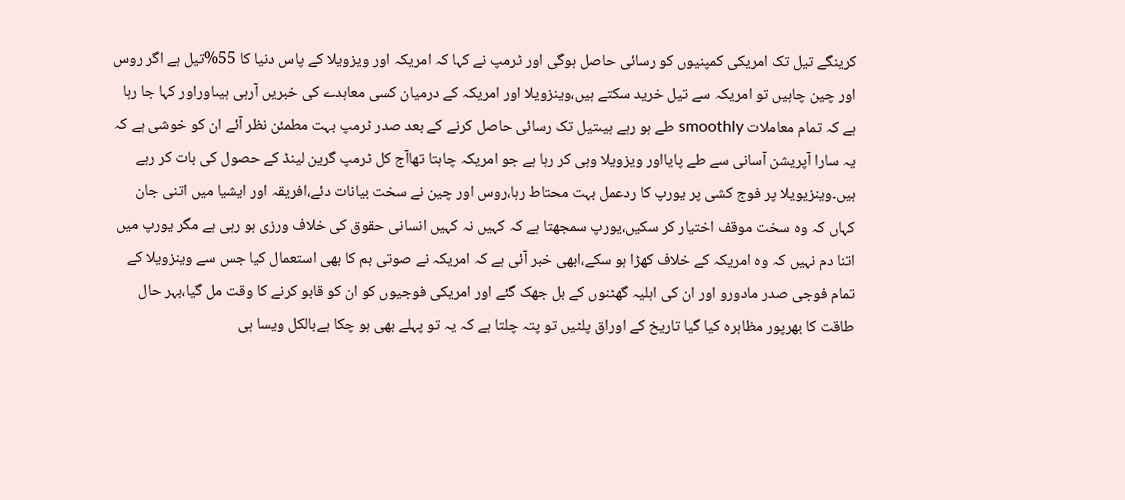کرینگے تیل تک امریکی کمپنیوں کو رسائی حاصل ہوگی اور ٹرمپ نے کہا کہ امریکہ اور ویزویلا کے پاس دنیا کا 55%تیل ہے اگر روس اور چین چاہیں تو امریکہ سے تیل خرید سکتے ہیں،وینزویلا اور امریکہ کے درمیان کسی معاہدے کی خبریں آرہی ہیںاوراور کہا جا رہا ہے کہ تمام معاملات smoothly طے ہو رہے ہیںتیل تک رسائی حاصل کرنے کے بعد صدر ٹرمپ بہت مطمئن نظر آئے ان کو خوشی ہے کہ یہ سارا آپریشن آسانی سے طے پایااور ویزویلا وہی کر رہا ہے جو امریکہ چاہتا تھاآج کل ٹرمپ گرین لینڈ کے حصول کی بات کر رہے ہیں۔وینزیویلا پر فوج کشی پر یورپ کا ردعمل بہت محتاط رہا،روس اور چین نے سخت بیانات دئے،افریقہ اور ایشیا میں اتنی جان کہاں کہ وہ سخت موقف اختیار کر سکیں،یورپ سمجھتا ہے کہ کہیں نہ کہیں انسانی حقوق کی خلاف ورزی ہو رہی ہے مگر یورپ میں اتنا دم نہیں کہ وہ امریکہ کے خلاف کھڑا ہو سکے،ابھی خبر آئی ہے کہ امریکہ نے صوتی بم کا بھی استعمال کیا جس سے وینزویلا کے تمام فوجی صدر مادورو اور ان کی اہلیہ گھٹنوں کے بل جھک گئے اور امریکی فوجیوں کو ان کو قابو کرنے کا وقت مل گیا،بہر حال طاقت کا بھرپور مظاہرہ کیا گیا تاریخ کے اوراق پلٹیں تو پتہ چلتا ہے کہ یہ تو پہلے بھی ہو چکا ہےبالکل ویسا ہی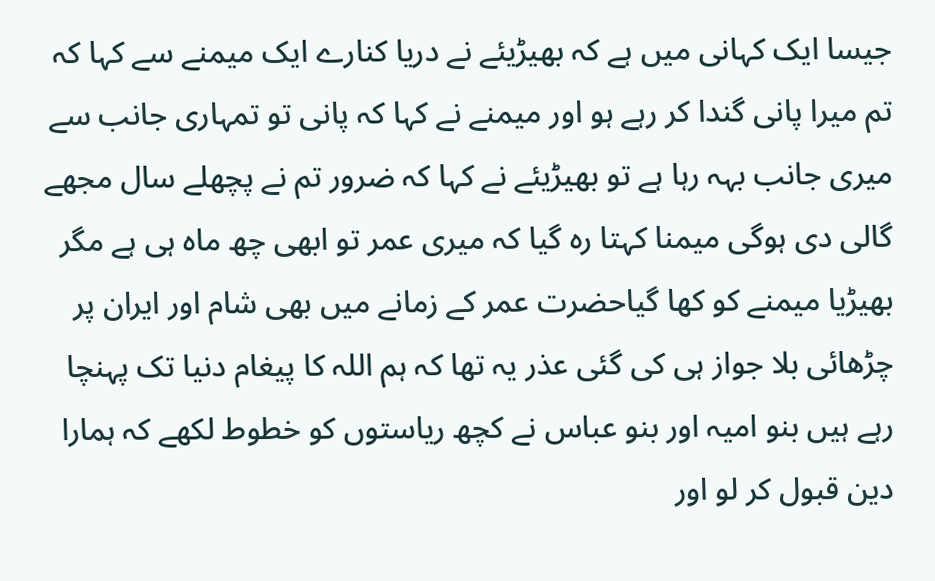جیسا ایک کہانی میں ہے کہ بھیڑیئے نے دریا کنارے ایک میمنے سے کہا کہ تم میرا پانی گندا کر رہے ہو اور میمنے نے کہا کہ پانی تو تمہاری جانب سے میری جانب بہہ رہا ہے تو بھیڑیئے نے کہا کہ ضرور تم نے پچھلے سال مجھے گالی دی ہوگی میمنا کہتا رہ گیا کہ میری عمر تو ابھی چھ ماہ ہی ہے مگر بھیڑیا میمنے کو کھا گیاحضرت عمر کے زمانے میں بھی شام اور ایران پر چڑھائی بلا جواز ہی کی گئی عذر یہ تھا کہ ہم اللہ کا پیغام دنیا تک پہنچا رہے ہیں بنو امیہ اور بنو عباس نے کچھ ریاستوں کو خطوط لکھے کہ ہمارا دین قبول کر لو اور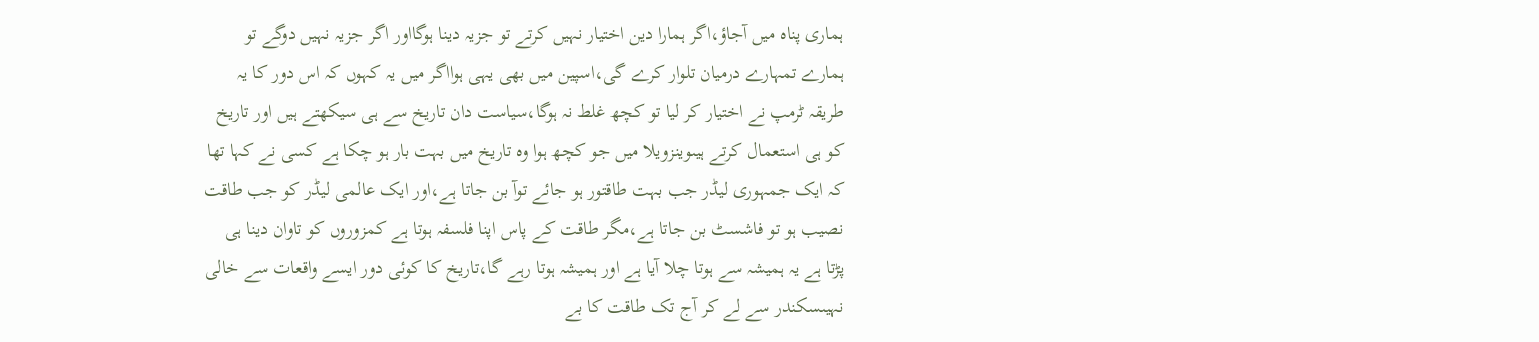ہماری پناہ میں آجاؤ،اگر ہمارا دین اختیار نہیں کرتے تو جزیہ دینا ہوگااور اگر جزیہ نہیں دوگے تو ہمارے تمہارے درمیان تلوار کرے گی،اسپین میں بھی یہی ہوااگر میں یہ کہوں کہ اس دور کا یہ طریقہ ٹرمپ نے اختیار کر لیا تو کچھ غلط نہ ہوگا،سیاست دان تاریخ سے ہی سیکھتے ہیں اور تاریخ کو ہی استعمال کرتے ہیںوینزویلا میں جو کچھ ہوا وہ تاریخ میں بہت بار ہو چکا ہے کسی نے کہا تھا کہ ایک جمہوری لیڈر جب بہت طاقتور ہو جائے توآ بن جاتا ہے،اور ایک عالمی لیڈر کو جب طاقت نصیب ہو تو فاشسٹ بن جاتا ہے،مگر طاقت کے پاس اپنا فلسفہ ہوتا ہے کمزوروں کو تاوان دینا ہی پڑتا ہے یہ ہمیشہ سے ہوتا چلا آیا ہے اور ہمیشہ ہوتا رہے گا،تاریخ کا کوئی دور ایسے واقعات سے خالی نہیںسکندر سے لے کر آج تک طاقت کا بے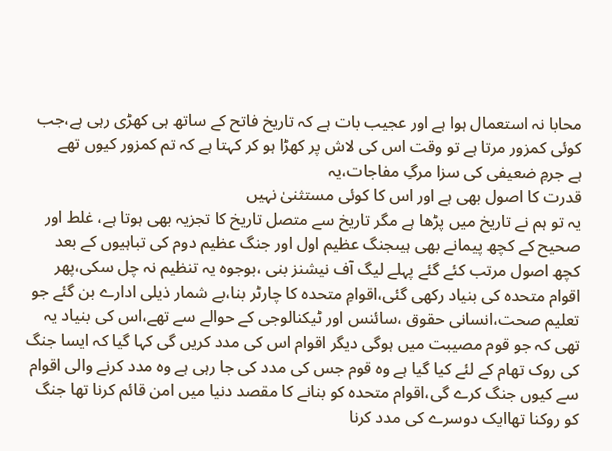محابا نہ استعمال ہوا ہے اور عجیب بات ہے کہ تاریخ فاتح کے ساتھ ہی کھڑی رہی ہے،جب کوئی کمزور مرتا ہے تو وقت اس کی لاش پر کھڑا ہو کر کہتا ہے کہ تم کمزور کیوں تھے
ہے جرمِ ضعیفی کی سزا مرگِ مفاجات،یہ
قدرت کا اصول بھی ہے اور اس کا کوئی مستثنیٰ نہیں
یہ تو ہم نے تاریخ میں پڑھا ہے مگر تاریخ سے متصل تاریخ کا تجزیہ بھی ہوتا ہے، غلط اور صحیح کے کچھ پیمانے بھی ہیںجنگ عظیم اول اور جنگ عظیم دوم کی تباہیوں کے بعد کچھ اصول مرتب کئے گئے پہلے لیگ آف نیشنز بنی ،بوجوہ یہ تنظیم نہ چل سکی،پھر اقوام متحدہ کی بنیاد رکھی گئی،اقوامِ متحدہ کا چارٹر بنا،بے شمار ذیلی ادارے بن گئے جو تعلیم صحت،انسانی حقوق ،سائنس اور ٹیکنالوجی کے حوالے سے تھے،اس کی بنیاد یہ تھی کہ جو قوم مصیبت میں ہوگی دیگر اقوام اس کی مدد کریں گی کہا گیا کہ ایسا جنگ کی روک تھام کے لئے کیا گیا ہے وہ قوم جس کی مدد کی جا رہی ہے وہ مدد کرنے والی اقوام سے کیوں جنگ کرے گی،اقوام متحدہ کو بنانے کا مقصد دنیا میں امن قائم کرنا تھا جنگ کو روکنا تھاایک دوسرے کی مدد کرنا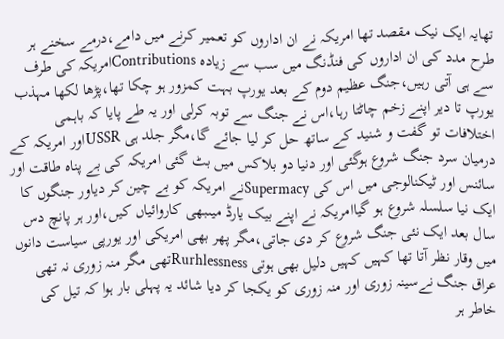تھایہ ایک نیک مقصد تھا امریکہ نے ان اداروں کو تعمیر کرنے میں دامے،درمے سخنے ہر طرح مدد کی ان اداروں کی فنڈنگ میں سب سے زیادہ Contributionsامریکہ کی طرف سے ہی آتی رہیں،جنگ عظیم دوم کے بعد یورپ بہت کمزور ہو چکا تھا،پڑھا لکھا مہذب یورپ تا دیر اپنے زخم چاٹتا رہا،اس نے جنگ سے توبہ کرلی اور یہ طے پایا کہ باہمی اختلافات تو گفت و شنید کے ساتھ حل کر لیا جائے گا،مگر جلد ہی USSRاور امریکہ کے درمیان سرد جنگ شروع ہوگئی اور دنیا دو بلاکس میں بٹ گئی امریکہ کی بے پناہ طاقت اور سائنس اور ٹیکنالوجی میں اس کی Supermacyنے امریکہ کو بے چین کر دیاور جنگوں کا ایک نیا سلسلہ شروع ہو گیاامریکہ نے اپنے بیک یارڈ میںبھی کاروائیاں کیں،اور ہر پانچ دس سال بعد ایک نئی جنگ شروع کر دی جاتی،مگر پھر بھی امریکی اور یورپی سیاست دانوں میں وقار نظر آتا تھا کہیں کہیں دلیل بھی ہوتی Rurhlessnessتھی مگر منہ زوری نہ تھی عراق جنگ نےسینہ زوری اور منہ زوری کو یکجا کر دیا شائد یہ پہلی بار ہوا کہ تیل کی خاطر ہر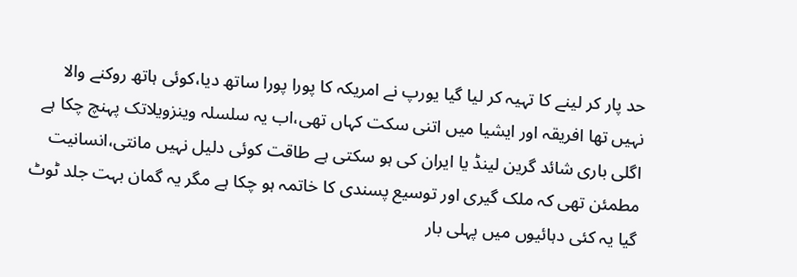حد پار کر لینے کا تہیہ کر لیا گیا یورپ نے امریکہ کا پورا پورا ساتھ دیا،کوئی ہاتھ روکنے والا نہیں تھا افریقہ اور ایشیا میں اتنی سکت کہاں تھی،اب یہ سلسلہ وینزویلاتک پہنچ چکا ہے اگلی باری شائد گرین لینڈ یا ایران کی ہو سکتی ہے طاقت کوئی دلیل نہیں مانتی،انسانیت مطمئن تھی کہ ملک گیری اور توسیع پسندی کا خاتمہ ہو چکا ہے مگر یہ گمان بہت جلد ٹوٹ گیا یہ کئی دہائیوں میں پہلی بار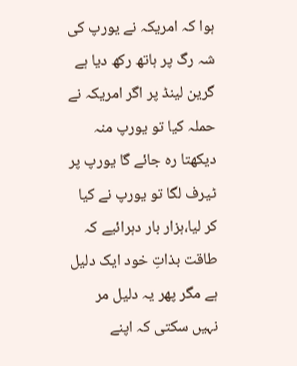ہوا کہ امریکہ نے یورپ کی شہ رگ پر ہاتھ رکھ دیا ہے گرین لینڈ پر اگر امریکہ نے حملہ کیا تو یورپ منہ دیکھتا رہ جائے گا یورپ پر ٹیرف لگا تو یورپ نے کیا کر لیا،ہزار بار دہرائیے کہ طاقت بذاتِ خود ایک دلیل ہے مگر پھر یہ دلیل مر نہیں سکتی کہ اپنے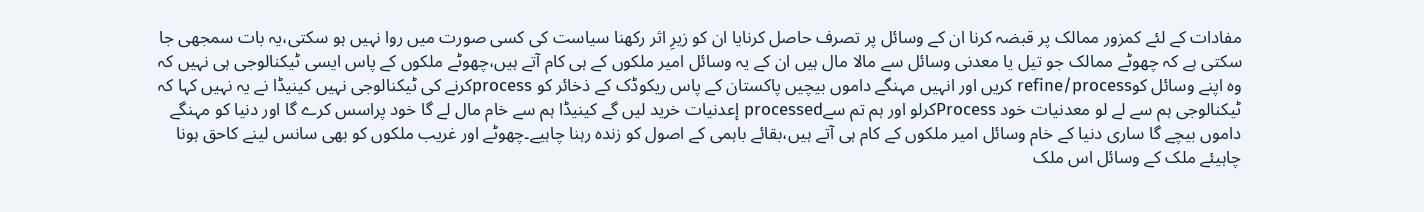مفادات کے لئے کمزور ممالک پر قبضہ کرنا ان کے وسائل پر تصرف حاصل کرنایا ان کو زیرِ اثر رکھنا سیاست کی کسی صورت میں روا نہیں ہو سکتی،یہ بات سمجھی جا سکتی ہے کہ چھوٹے ممالک جو تیل یا معدنی وسائل سے مالا مال ہیں ان کے یہ وسائل امیر ملکوں کے ہی کام آتے ہیں،چھوٹے ملکوں کے پاس ایسی ٹیکنالوجی ہی نہیں کہ وہ اپنے وسائل کوrefine/process کریں اور انہیں مہنگے داموں بیچیں پاکستان کے پاس ریکوڈک کے ذخائر کو processکرنے کی ٹیکنالوجی نہیں کینیڈا نے یہ نہیں کہا کہ ٹیکنالوجی ہم سے لے لو معدنیات خود Processکرلو اور ہم تم سےprocessed إعدنیات خرید لیں گے کینیڈا ہم سے خام مال لے گا خود پراسس کرے گا اور دنیا کو مہنگے داموں بیچے گا ساری دنیا کے خام وسائل امیر ملکوں کے کام ہی آتے ہیں،بقائے باہمی کے اصول کو زندہ رہنا چاہیے۔چھوٹے اور غریب ملکوں کو بھی سانس لینے کاحق ہونا چاہیئے ملک کے وسائل اس ملک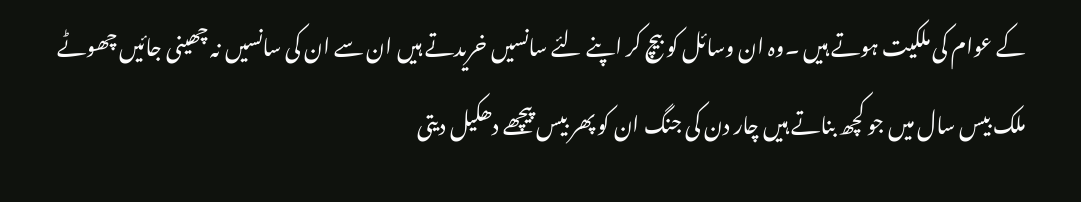کے عوام کی ملکیت ہوتے ہیں ۔وہ ان وسائل کو بیچ کر اپنے لئے سانسیں خریدتے ہیں ان سے ان کی سانسیں نہ چھینی جائیں چھوٹے ملک بیس سال میں جو کچھ بناتے ہیں چار دن کی جنگ ان کو پھر بیس پیچھے دھکیل دیتی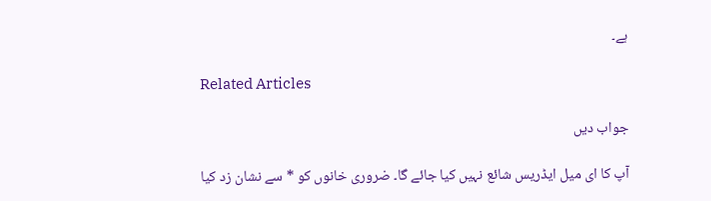ہے۔

Related Articles

جواب دیں

آپ کا ای میل ایڈریس شائع نہیں کیا جائے گا۔ ضروری خانوں کو * سے نشان زد کیا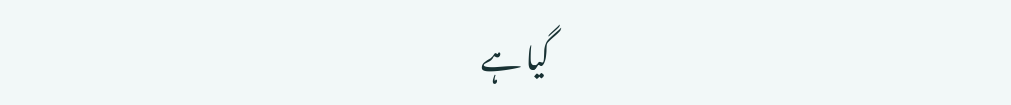گیا ہے